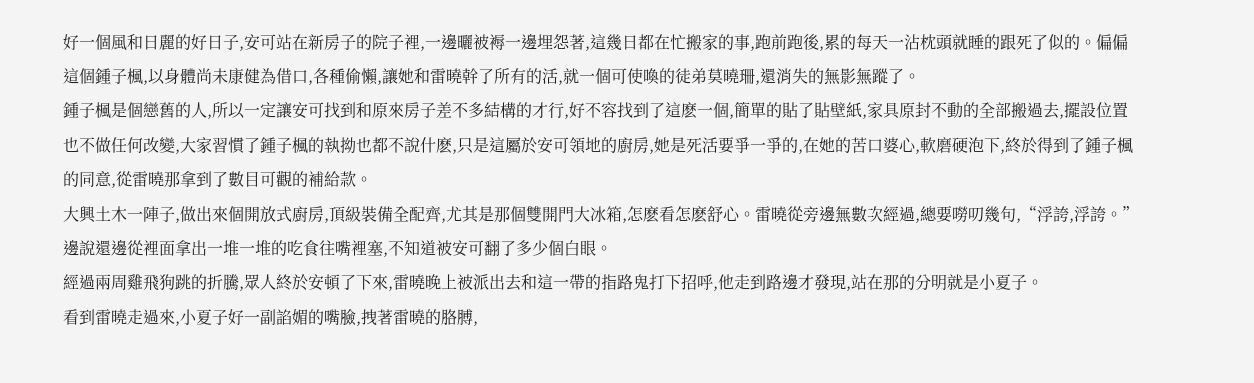好一個風和日麗的好日子,安可站在新房子的院子裡,一邊曬被褥一邊埋怨著,這幾日都在忙搬家的事,跑前跑後,累的每天一沾枕頭就睡的跟死了似的。偏偏這個鍾子楓,以身體尚未康健為借口,各種偷懶,讓她和雷曉幹了所有的活,就一個可使喚的徒弟莫曉珊,還消失的無影無蹤了。
鍾子楓是個戀舊的人,所以一定讓安可找到和原來房子差不多結構的才行,好不容找到了這麽一個,簡單的貼了貼壁紙,家具原封不動的全部搬過去,擺設位置也不做任何改變,大家習慣了鍾子楓的執拗也都不說什麽,只是這屬於安可領地的廚房,她是死活要爭一爭的,在她的苦口婆心,軟磨硬泡下,終於得到了鍾子楓的同意,從雷曉那拿到了數目可觀的補給款。
大興土木一陣子,做出來個開放式廚房,頂級裝備全配齊,尤其是那個雙開門大冰箱,怎麽看怎麽舒心。雷曉從旁邊無數次經過,總要嘮叨幾句,“浮誇,浮誇。”邊說還邊從裡面拿出一堆一堆的吃食往嘴裡塞,不知道被安可翻了多少個白眼。
經過兩周雞飛狗跳的折騰,眾人終於安頓了下來,雷曉晚上被派出去和這一帶的指路鬼打下招呼,他走到路邊才發現,站在那的分明就是小夏子。
看到雷曉走過來,小夏子好一副諂媚的嘴臉,拽著雷曉的胳膊,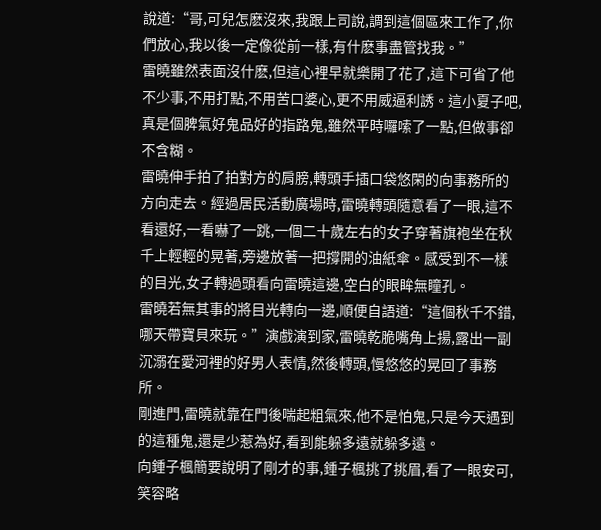說道:“哥,可兒怎麽沒來,我跟上司說,調到這個區來工作了,你們放心,我以後一定像從前一樣,有什麽事盡管找我。”
雷曉雖然表面沒什麽,但這心裡早就樂開了花了,這下可省了他不少事,不用打點,不用苦口婆心,更不用威逼利誘。這小夏子吧,真是個脾氣好鬼品好的指路鬼,雖然平時囉嗦了一點,但做事卻不含糊。
雷曉伸手拍了拍對方的肩膀,轉頭手插口袋悠閑的向事務所的方向走去。經過居民活動廣場時,雷曉轉頭隨意看了一眼,這不看還好,一看嚇了一跳,一個二十歲左右的女子穿著旗袍坐在秋千上輕輕的晃著,旁邊放著一把撐開的油紙傘。感受到不一樣的目光,女子轉過頭看向雷曉這邊,空白的眼眸無瞳孔。
雷曉若無其事的將目光轉向一邊,順便自語道:“這個秋千不錯,哪天帶寶貝來玩。”演戲演到家,雷曉乾脆嘴角上揚,露出一副沉溺在愛河裡的好男人表情,然後轉頭,慢悠悠的晃回了事務所。
剛進門,雷曉就靠在門後喘起粗氣來,他不是怕鬼,只是今天遇到的這種鬼,還是少惹為好,看到能躲多遠就躲多遠。
向鍾子楓簡要說明了剛才的事,鍾子楓挑了挑眉,看了一眼安可,笑容略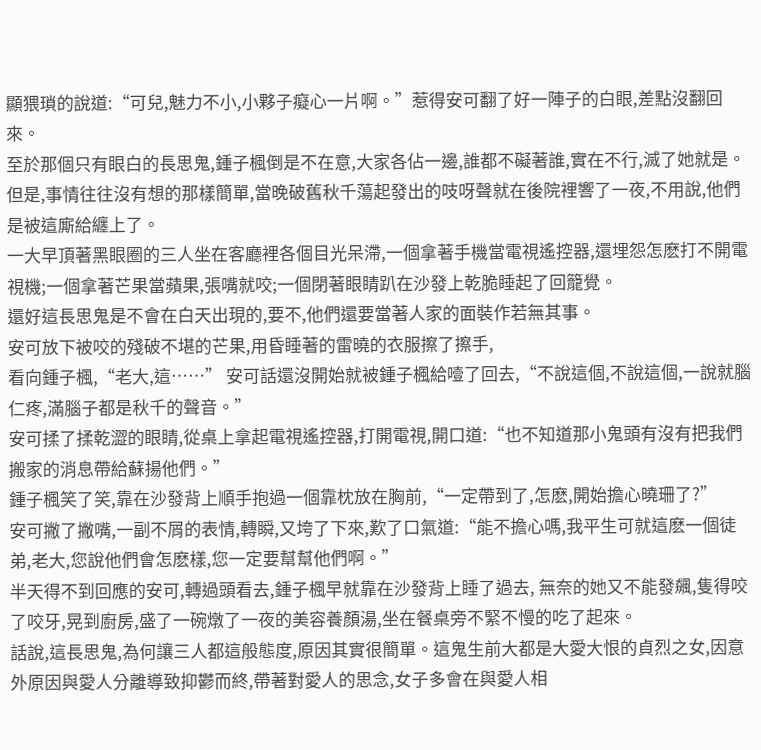顯猥瑣的說道:“可兒,魅力不小,小夥子癡心一片啊。”惹得安可翻了好一陣子的白眼,差點沒翻回來。
至於那個只有眼白的長思鬼,鍾子楓倒是不在意,大家各佔一邊,誰都不礙著誰,實在不行,滅了她就是。
但是,事情往往沒有想的那樣簡單,當晚破舊秋千蕩起發出的吱呀聲就在後院裡響了一夜,不用說,他們是被這廝給纏上了。
一大早頂著黑眼圈的三人坐在客廳裡各個目光呆滯,一個拿著手機當電視遙控器,還埋怨怎麽打不開電視機;一個拿著芒果當蘋果,張嘴就咬;一個閉著眼睛趴在沙發上乾脆睡起了回籠覺。
還好這長思鬼是不會在白天出現的,要不,他們還要當著人家的面裝作若無其事。
安可放下被咬的殘破不堪的芒果,用昏睡著的雷曉的衣服擦了擦手,
看向鍾子楓,“老大,這……” 安可話還沒開始就被鍾子楓給噎了回去,“不說這個,不說這個,一說就腦仁疼,滿腦子都是秋千的聲音。”
安可揉了揉乾澀的眼睛,從桌上拿起電視遙控器,打開電視,開口道:“也不知道那小鬼頭有沒有把我們搬家的消息帶給蘇揚他們。”
鍾子楓笑了笑,靠在沙發背上順手抱過一個靠枕放在胸前,“一定帶到了,怎麽,開始擔心曉珊了?”
安可撇了撇嘴,一副不屑的表情,轉瞬,又垮了下來,歎了口氣道:“能不擔心嗎,我平生可就這麽一個徒弟,老大,您說他們會怎麽樣,您一定要幫幫他們啊。”
半天得不到回應的安可,轉過頭看去,鍾子楓早就靠在沙發背上睡了過去, 無奈的她又不能發飆,隻得咬了咬牙,晃到廚房,盛了一碗燉了一夜的美容養顏湯,坐在餐桌旁不緊不慢的吃了起來。
話說,這長思鬼,為何讓三人都這般態度,原因其實很簡單。這鬼生前大都是大愛大恨的貞烈之女,因意外原因與愛人分離導致抑鬱而終,帶著對愛人的思念,女子多會在與愛人相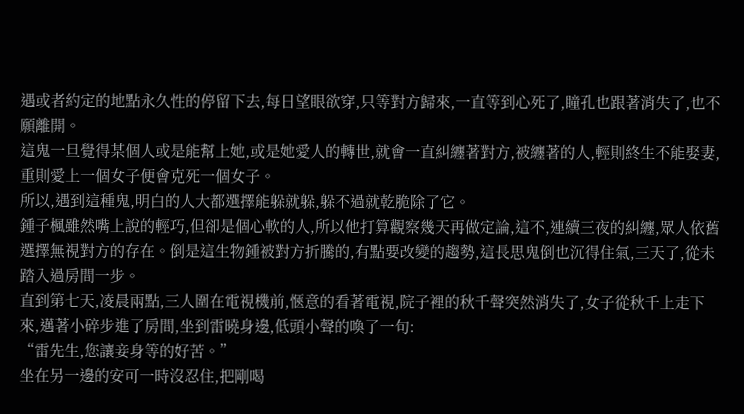遇或者約定的地點永久性的停留下去,每日望眼欲穿,只等對方歸來,一直等到心死了,瞳孔也跟著消失了,也不願離開。
這鬼一旦覺得某個人或是能幫上她,或是她愛人的轉世,就會一直糾纏著對方,被纏著的人,輕則終生不能娶妻,重則愛上一個女子便會克死一個女子。
所以,遇到這種鬼,明白的人大都選擇能躲就躲,躲不過就乾脆除了它。
鍾子楓雖然嘴上說的輕巧,但卻是個心軟的人,所以他打算觀察幾天再做定論,這不,連續三夜的糾纏,眾人依舊選擇無視對方的存在。倒是這生物鍾被對方折騰的,有點要改變的趨勢,這長思鬼倒也沉得住氣,三天了,從未踏入過房間一步。
直到第七天,凌晨兩點,三人圍在電視機前,愜意的看著電視,院子裡的秋千聲突然消失了,女子從秋千上走下來,邁著小碎步進了房間,坐到雷曉身邊,低頭小聲的喚了一句:
“雷先生,您讓妾身等的好苦。”
坐在另一邊的安可一時沒忍住,把剛喝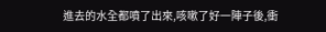進去的水全都噴了出來,咳嗽了好一陣子後,衝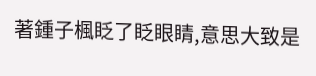著鍾子楓眨了眨眼睛,意思大致是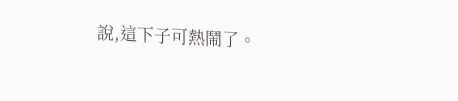說,這下子可熱鬧了。